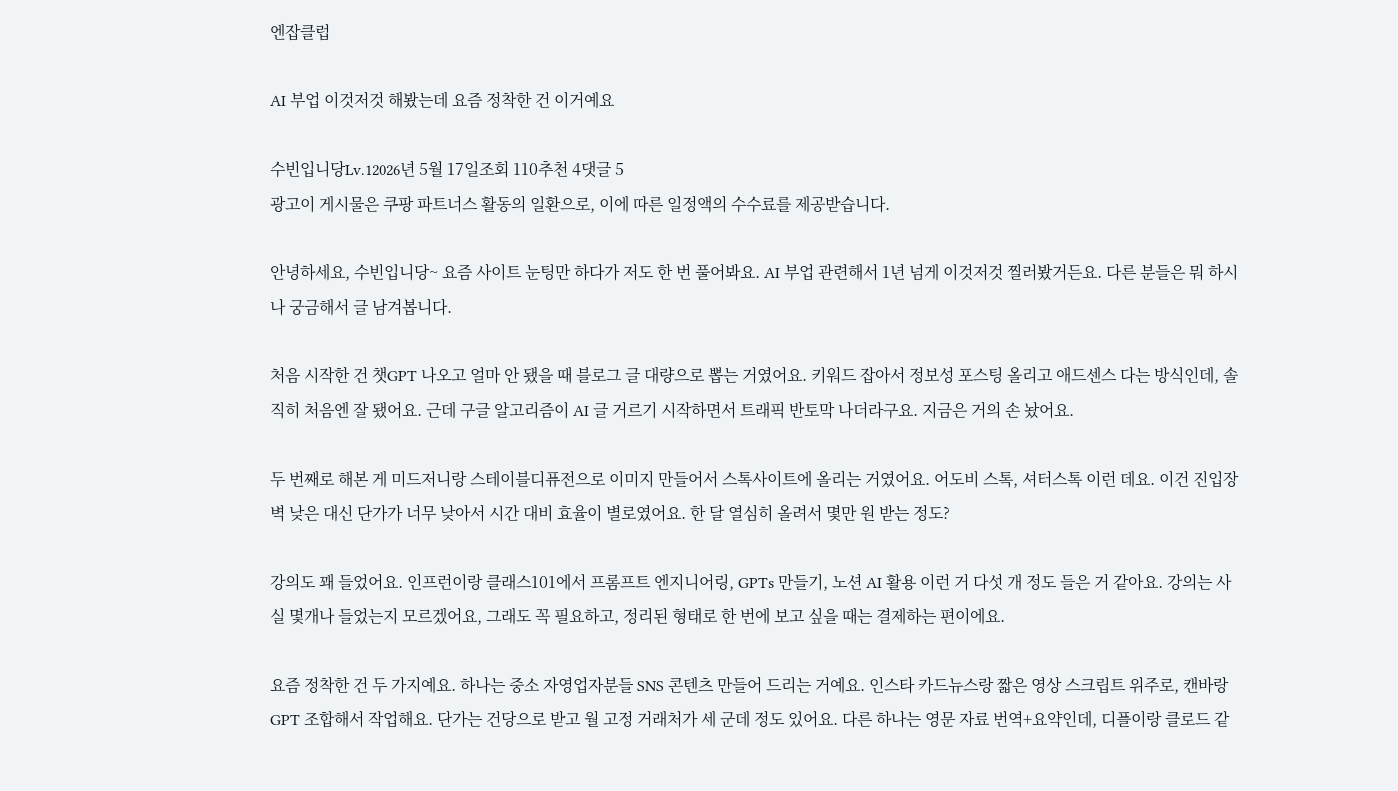엔잡클럽

AI 부업 이것저것 해봤는데 요즘 정착한 건 이거예요

수빈입니당Lv.12026년 5월 17일조회 110추천 4댓글 5
광고이 게시물은 쿠팡 파트너스 활동의 일환으로, 이에 따른 일정액의 수수료를 제공받습니다.

안녕하세요, 수빈입니당~ 요즘 사이트 눈팅만 하다가 저도 한 번 풀어봐요. AI 부업 관련해서 1년 넘게 이것저것 찔러봤거든요. 다른 분들은 뭐 하시나 궁금해서 글 남겨봅니다.

처음 시작한 건 챗GPT 나오고 얼마 안 됐을 때 블로그 글 대량으로 뽑는 거였어요. 키워드 잡아서 정보성 포스팅 올리고 애드센스 다는 방식인데, 솔직히 처음엔 잘 됐어요. 근데 구글 알고리즘이 AI 글 거르기 시작하면서 트래픽 반토막 나더라구요. 지금은 거의 손 놨어요.

두 번째로 해본 게 미드저니랑 스테이블디퓨전으로 이미지 만들어서 스톡사이트에 올리는 거였어요. 어도비 스톡, 셔터스톡 이런 데요. 이건 진입장벽 낮은 대신 단가가 너무 낮아서 시간 대비 효율이 별로였어요. 한 달 열심히 올려서 몇만 원 받는 정도?

강의도 꽤 들었어요. 인프런이랑 클래스101에서 프롬프트 엔지니어링, GPTs 만들기, 노션 AI 활용 이런 거 다섯 개 정도 들은 거 같아요. 강의는 사실 몇개나 들었는지 모르겠어요, 그래도 꼭 필요하고, 정리된 형태로 한 번에 보고 싶을 때는 결제하는 편이에요.

요즘 정착한 건 두 가지예요. 하나는 중소 자영업자분들 SNS 콘텐츠 만들어 드리는 거예요. 인스타 카드뉴스랑 짧은 영상 스크립트 위주로, 캔바랑 GPT 조합해서 작업해요. 단가는 건당으로 받고 월 고정 거래처가 세 군데 정도 있어요. 다른 하나는 영문 자료 번역+요약인데, 디플이랑 클로드 같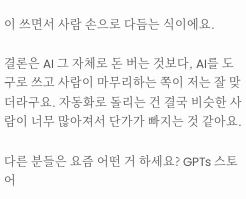이 쓰면서 사람 손으로 다듬는 식이에요.

결론은 AI 그 자체로 돈 버는 것보다, AI를 도구로 쓰고 사람이 마무리하는 쪽이 저는 잘 맞더라구요. 자동화로 돌리는 건 결국 비슷한 사람이 너무 많아져서 단가가 빠지는 것 같아요.

다른 분들은 요즘 어떤 거 하세요? GPTs 스토어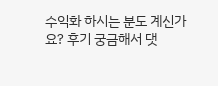수익화 하시는 분도 계신가요? 후기 궁금해서 댓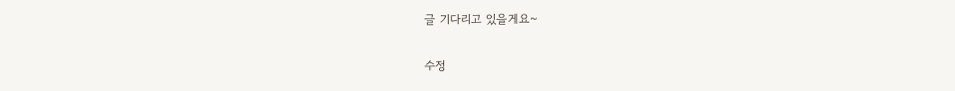글 기다리고 있을게요~

수정